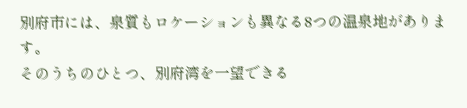別府市には、泉質もロケーションも異なる8つの温泉地があります。
そのうちのひとつ、別府湾を一望できる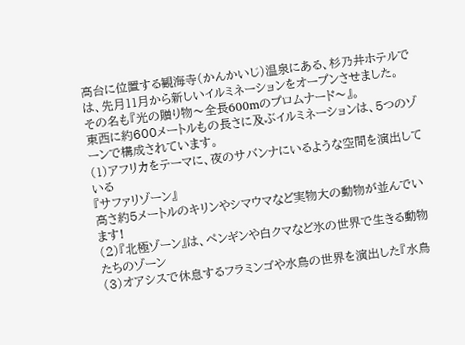高台に位置する観海寺(かんかいじ)温泉にある、杉乃井ホテルでは、先月11月から新しいイルミネーションをオープンさせました。
その名も『光の贈り物〜全長600mのプロムナード〜』。
東西に約600メートルもの長さに及ぶイルミネーションは、5つのゾーンで構成されています。
(1)アフリカをテーマに、夜のサバンナにいるような空間を演出している
『サファリゾーン』
高さ約5メートルのキリンやシマウマなど実物大の動物が並んでいます!
(2)『北極ゾーン』は、ペンギンや白クマなど氷の世界で生きる動物たちのゾーン
(3)オアシスで休息するフラミンゴや水鳥の世界を演出した『水鳥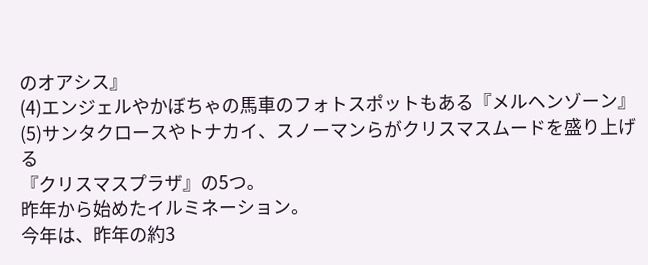のオアシス』
(4)エンジェルやかぼちゃの馬車のフォトスポットもある『メルヘンゾーン』
(5)サンタクロースやトナカイ、スノーマンらがクリスマスムードを盛り上げる
『クリスマスプラザ』の5つ。
昨年から始めたイルミネーション。
今年は、昨年の約3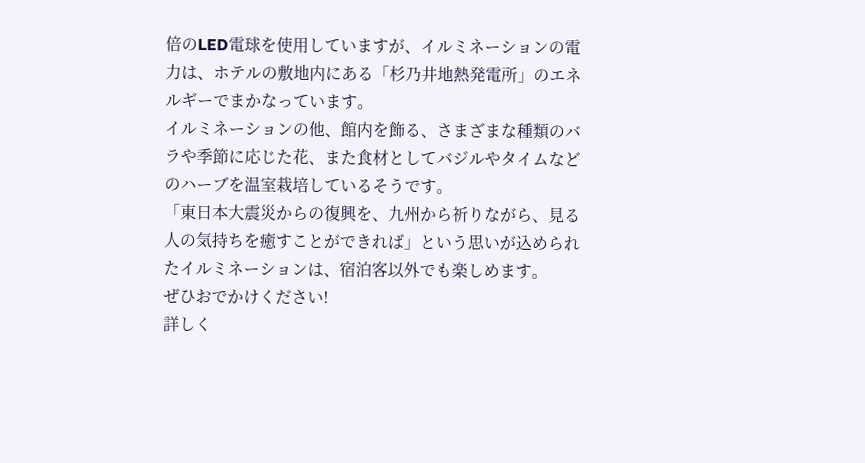倍のLED電球を使用していますが、イルミネーションの電力は、ホテルの敷地内にある「杉乃井地熱発電所」のエネルギーでまかなっています。
イルミネーションの他、館内を飾る、さまざまな種類のバラや季節に応じた花、また食材としてバジルやタイムなどのハーブを温室栽培しているそうです。
「東日本大震災からの復興を、九州から祈りながら、見る人の気持ちを癒すことができれば」という思いが込められたイルミネーションは、宿泊客以外でも楽しめます。
ぜひおでかけください!
詳しく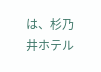は、杉乃井ホテル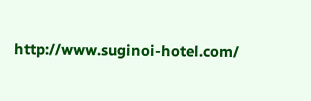http://www.suginoi-hotel.com/